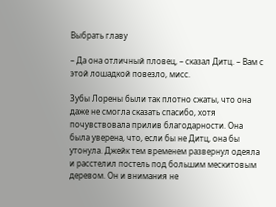Выбрать главу

– Да она отличный пловец, – сказал Дитц. – Вам с этой лошадкой повезло, мисс.

Зубы Лорены были так плотно сжаты, что она даже не смогла сказать спасибо, хотя почувствовала прилив благодарности. Она была уверена, что, если бы не Дитц, она бы утонула. Джейк тем временем развернул одеяла и расстелил постель под большим мескитовым деревом. Он и внимания не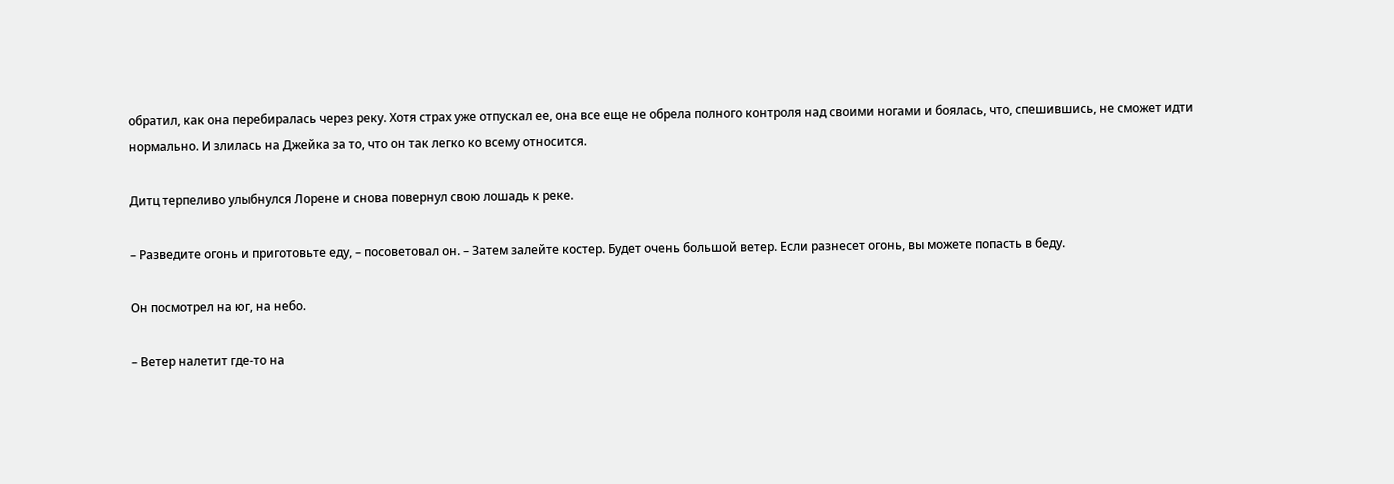обратил, как она перебиралась через реку. Хотя страх уже отпускал ее, она все еще не обрела полного контроля над своими ногами и боялась, что, спешившись, не сможет идти нормально. И злилась на Джейка за то, что он так легко ко всему относится.

Дитц терпеливо улыбнулся Лорене и снова повернул свою лошадь к реке.

– Разведите огонь и приготовьте еду, – посоветовал он. – Затем залейте костер. Будет очень большой ветер. Если разнесет огонь, вы можете попасть в беду.

Он посмотрел на юг, на небо.

– Ветер налетит где-то на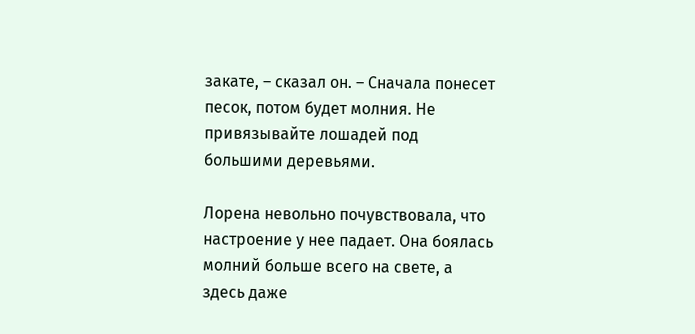закате, – сказал он. – Сначала понесет песок, потом будет молния. Не привязывайте лошадей под большими деревьями.

Лорена невольно почувствовала, что настроение у нее падает. Она боялась молний больше всего на свете, а здесь даже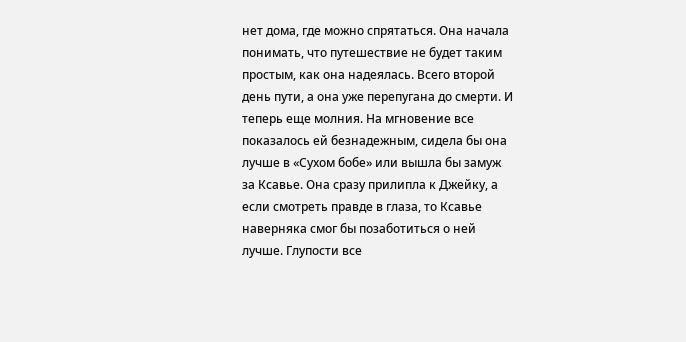нет дома, где можно спрятаться. Она начала понимать, что путешествие не будет таким простым, как она надеялась. Всего второй день пути, а она уже перепугана до смерти. И теперь еще молния. На мгновение все показалось ей безнадежным, сидела бы она лучше в «Сухом бобе» или вышла бы замуж за Ксавье. Она сразу прилипла к Джейку, а если смотреть правде в глаза, то Ксавье наверняка смог бы позаботиться о ней лучше. Глупости все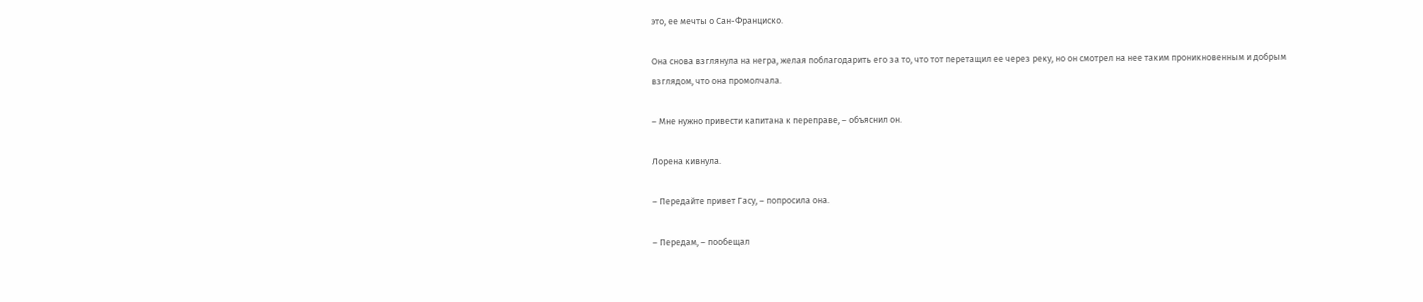это, ее мечты о Сан-Франциско.

Она снова взглянула на негра, желая поблагодарить его за то, что тот перетащил ее через реку, но он смотрел на нее таким проникновенным и добрым взглядом, что она промолчала.

– Мне нужно привести капитана к переправе, – объяснил он.

Лорена кивнула.

– Передайте привет Гасу, – попросила она.

– Передам, – пообещал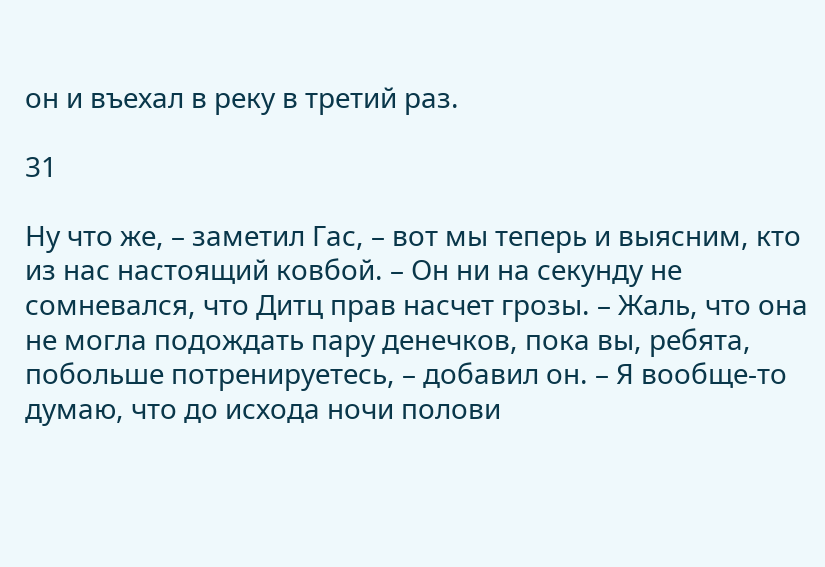он и въехал в реку в третий раз.

31

Ну что же, – заметил Гас, – вот мы теперь и выясним, кто из нас настоящий ковбой. – Он ни на секунду не сомневался, что Дитц прав насчет грозы. – Жаль, что она не могла подождать пару денечков, пока вы, ребята, побольше потренируетесь, – добавил он. – Я вообще-то думаю, что до исхода ночи полови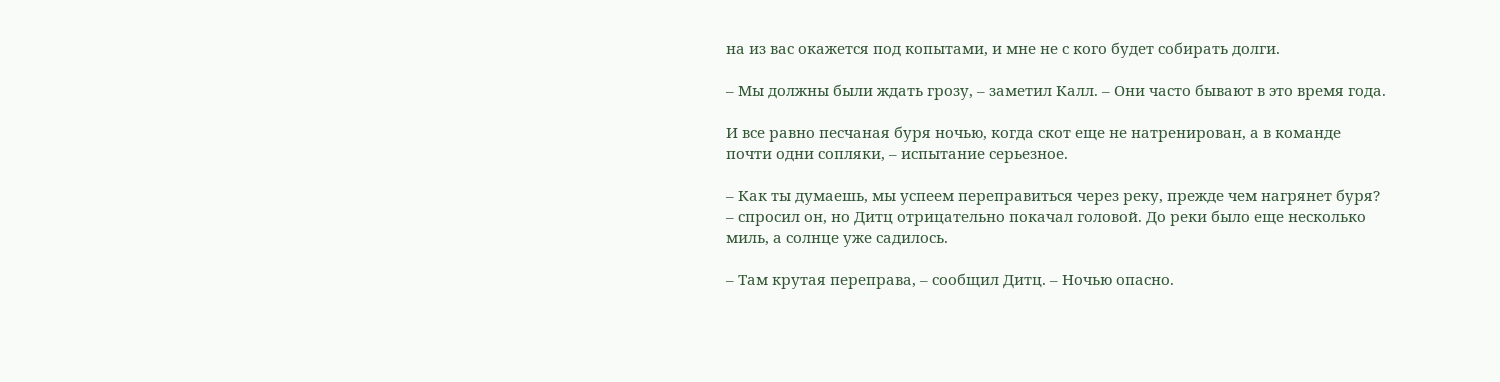на из вас окажется под копытами, и мне не с кого будет собирать долги.

– Мы должны были ждать грозу, – заметил Калл. – Они часто бывают в это время года.

И все равно песчаная буря ночью, когда скот еще не натренирован, а в команде почти одни сопляки, – испытание серьезное.

– Как ты думаешь, мы успеем переправиться через реку, прежде чем нагрянет буря? – спросил он, но Дитц отрицательно покачал головой. До реки было еще несколько миль, а солнце уже садилось.

– Там крутая переправа, – сообщил Дитц. – Ночью опасно.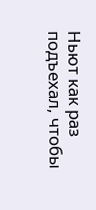Ньют как раз подъехал, чтобы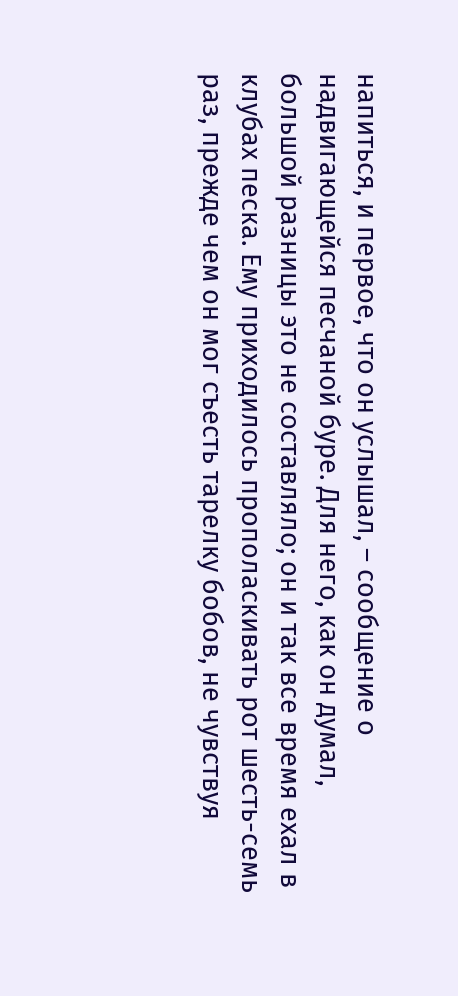напиться, и первое, что он услышал, – сообщение о надвигающейся песчаной буре. Для него, как он думал, большой разницы это не составляло; он и так все время ехал в клубах песка. Ему приходилось прополаскивать рот шесть-семь раз, прежде чем он мог съесть тарелку бобов, не чувствуя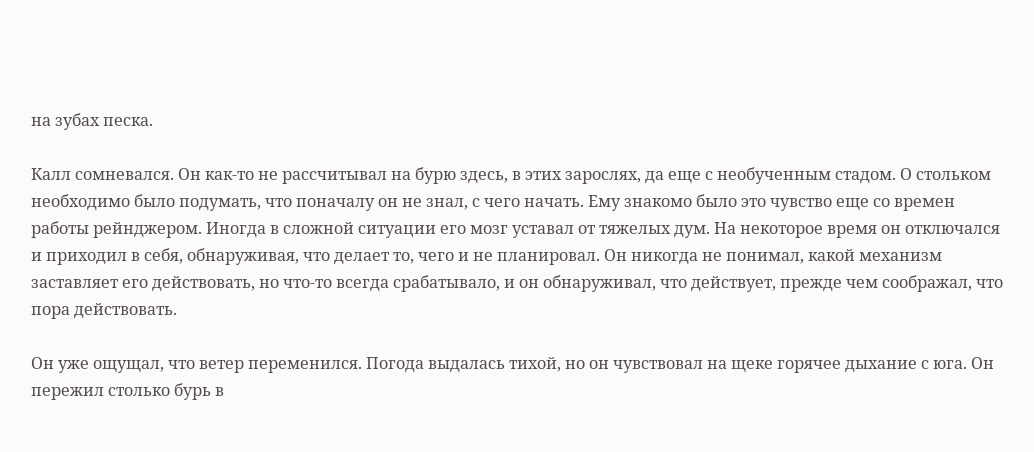на зубах песка.

Калл сомневался. Он как-то не рассчитывал на бурю здесь, в этих зарослях, да еще с необученным стадом. О стольком необходимо было подумать, что поначалу он не знал, с чего начать. Ему знакомо было это чувство еще со времен работы рейнджером. Иногда в сложной ситуации его мозг уставал от тяжелых дум. На некоторое время он отключался и приходил в себя, обнаруживая, что делает то, чего и не планировал. Он никогда не понимал, какой механизм заставляет его действовать, но что-то всегда срабатывало, и он обнаруживал, что действует, прежде чем соображал, что пора действовать.

Он уже ощущал, что ветер переменился. Погода выдалась тихой, но он чувствовал на щеке горячее дыхание с юга. Он пережил столько бурь в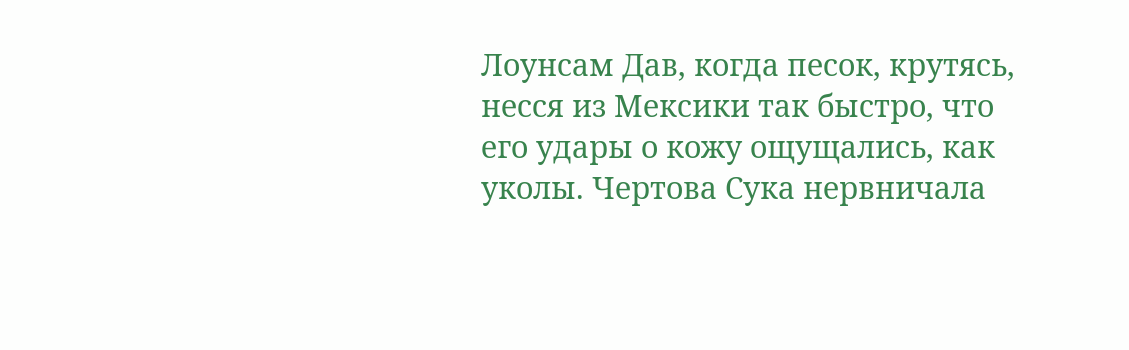Лоунсам Дав, когда песок, крутясь, несся из Мексики так быстро, что его удары о кожу ощущались, как уколы. Чертова Сука нервничала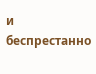и беспрестанно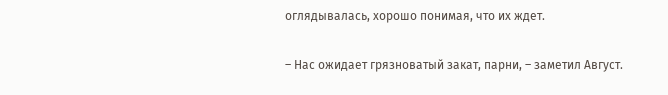оглядывалась, хорошо понимая, что их ждет.

– Нас ожидает грязноватый закат, парни, – заметил Август.